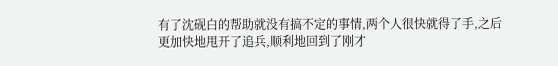有了沈砚白的帮助就没有搞不定的事情,两个人很快就得了手,之后更加快地甩开了追兵,顺利地回到了刚才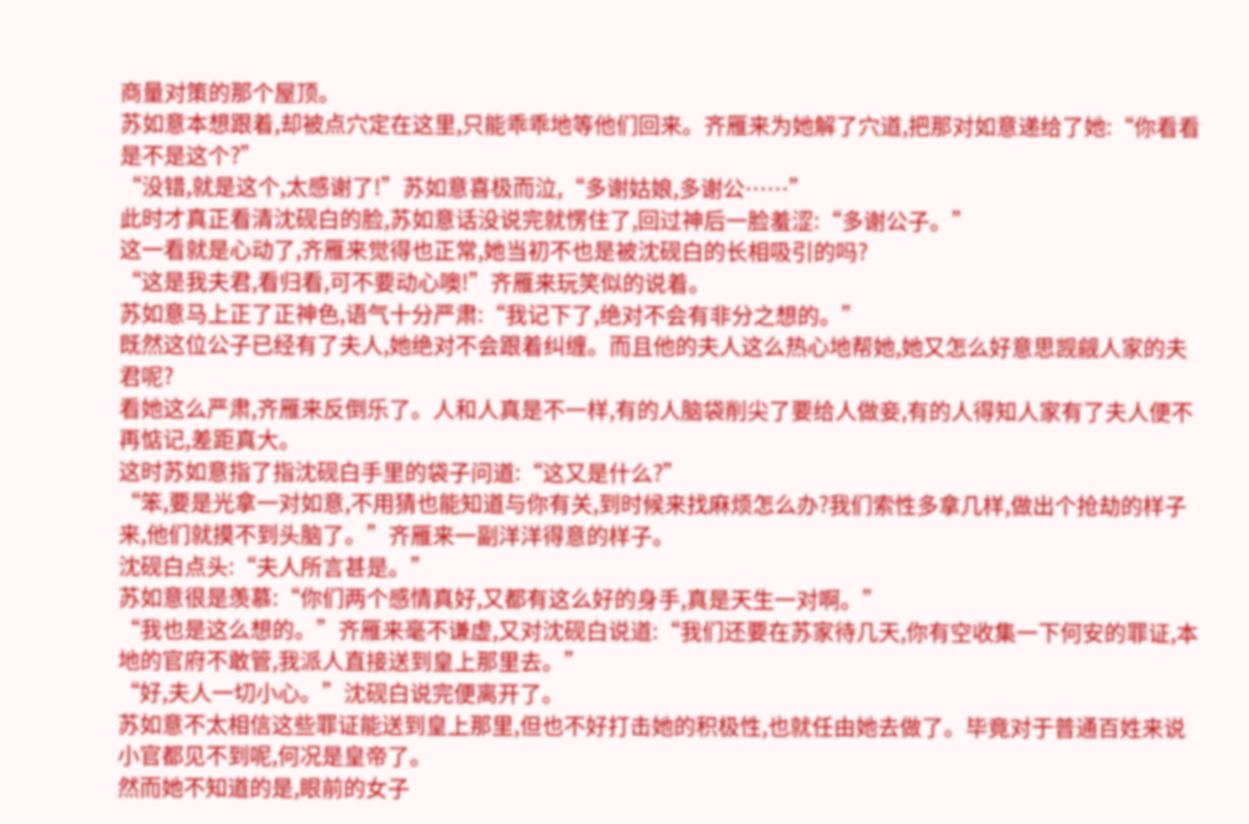商量对策的那个屋顶。
苏如意本想跟着,却被点穴定在这里,只能乖乖地等他们回来。齐雁来为她解了穴道,把那对如意递给了她:“你看看是不是这个?”
“没错,就是这个,太感谢了!”苏如意喜极而泣,“多谢姑娘,多谢公……”
此时才真正看清沈砚白的脸,苏如意话没说完就愣住了,回过神后一脸羞涩:“多谢公子。”
这一看就是心动了,齐雁来觉得也正常,她当初不也是被沈砚白的长相吸引的吗?
“这是我夫君,看归看,可不要动心噢!”齐雁来玩笑似的说着。
苏如意马上正了正神色,语气十分严肃:“我记下了,绝对不会有非分之想的。”
既然这位公子已经有了夫人,她绝对不会跟着纠缠。而且他的夫人这么热心地帮她,她又怎么好意思觊觎人家的夫君呢?
看她这么严肃,齐雁来反倒乐了。人和人真是不一样,有的人脑袋削尖了要给人做妾,有的人得知人家有了夫人便不再惦记,差距真大。
这时苏如意指了指沈砚白手里的袋子问道:“这又是什么?”
“笨,要是光拿一对如意,不用猜也能知道与你有关,到时候来找麻烦怎么办?我们索性多拿几样,做出个抢劫的样子来,他们就摸不到头脑了。”齐雁来一副洋洋得意的样子。
沈砚白点头:“夫人所言甚是。”
苏如意很是羡慕:“你们两个感情真好,又都有这么好的身手,真是天生一对啊。”
“我也是这么想的。”齐雁来毫不谦虚,又对沈砚白说道:“我们还要在苏家待几天,你有空收集一下何安的罪证,本地的官府不敢管,我派人直接送到皇上那里去。”
“好,夫人一切小心。”沈砚白说完便离开了。
苏如意不太相信这些罪证能送到皇上那里,但也不好打击她的积极性,也就任由她去做了。毕竟对于普通百姓来说小官都见不到呢,何况是皇帝了。
然而她不知道的是,眼前的女子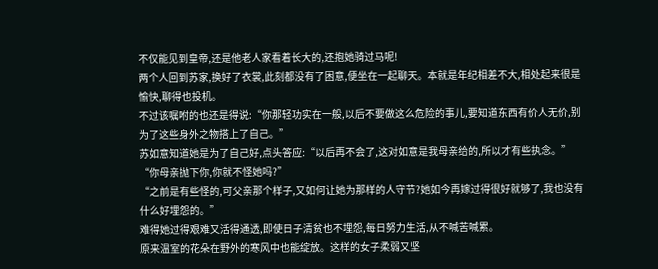不仅能见到皇帝,还是他老人家看着长大的,还抱她骑过马呢!
两个人回到苏家,换好了衣裳,此刻都没有了困意,便坐在一起聊天。本就是年纪相差不大,相处起来很是愉快,聊得也投机。
不过该嘱咐的也还是得说:“你那轻功实在一般,以后不要做这么危险的事儿,要知道东西有价人无价,别为了这些身外之物搭上了自己。”
苏如意知道她是为了自己好,点头答应:“以后再不会了,这对如意是我母亲给的,所以才有些执念。”
“你母亲抛下你,你就不怪她吗?”
“之前是有些怪的,可父亲那个样子,又如何让她为那样的人守节?她如今再嫁过得很好就够了,我也没有什么好埋怨的。”
难得她过得艰难又活得通透,即使日子清贫也不埋怨,每日努力生活,从不喊苦喊累。
原来温室的花朵在野外的寒风中也能绽放。这样的女子柔弱又坚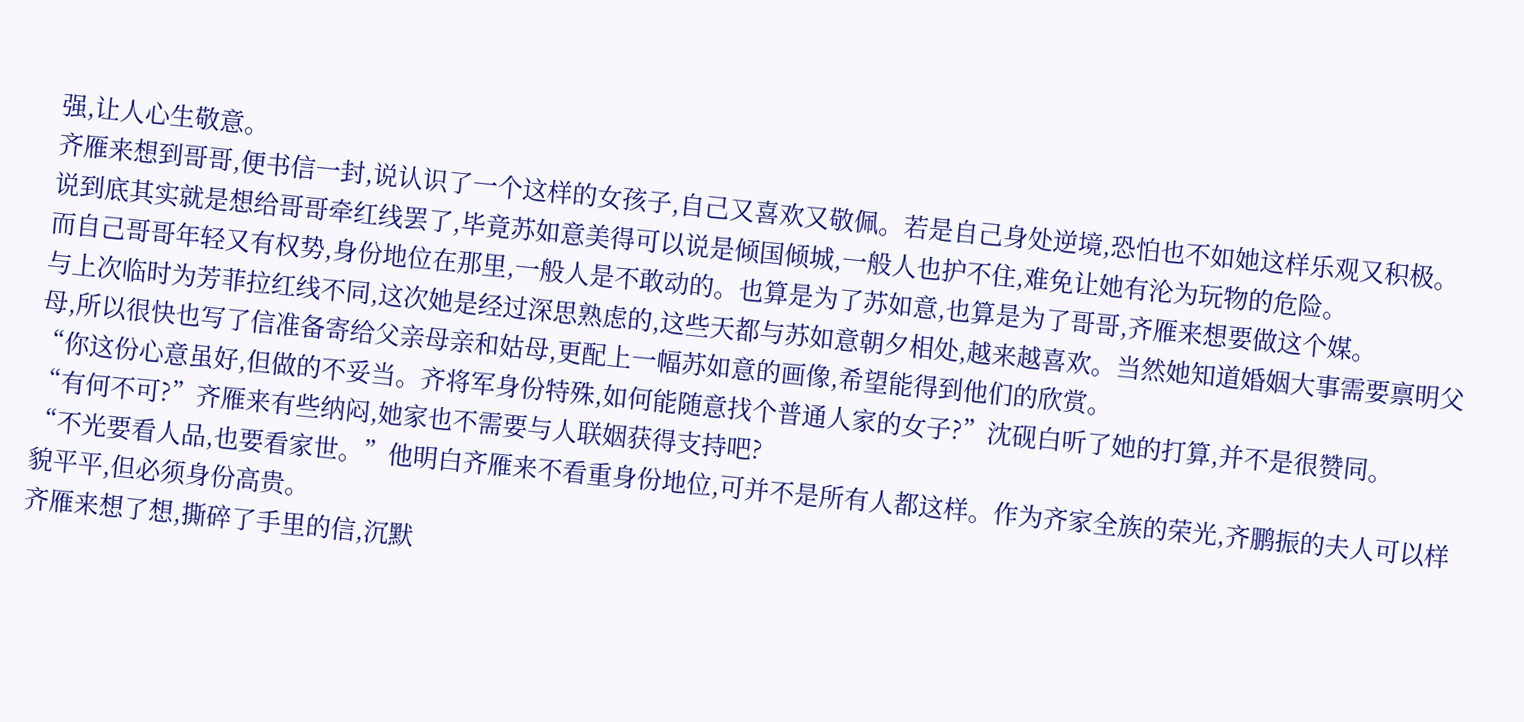强,让人心生敬意。
齐雁来想到哥哥,便书信一封,说认识了一个这样的女孩子,自己又喜欢又敬佩。若是自己身处逆境,恐怕也不如她这样乐观又积极。
说到底其实就是想给哥哥牵红线罢了,毕竟苏如意美得可以说是倾国倾城,一般人也护不住,难免让她有沦为玩物的危险。
而自己哥哥年轻又有权势,身份地位在那里,一般人是不敢动的。也算是为了苏如意,也算是为了哥哥,齐雁来想要做这个媒。
与上次临时为芳菲拉红线不同,这次她是经过深思熟虑的,这些天都与苏如意朝夕相处,越来越喜欢。当然她知道婚姻大事需要禀明父母,所以很快也写了信准备寄给父亲母亲和姑母,更配上一幅苏如意的画像,希望能得到他们的欣赏。
“你这份心意虽好,但做的不妥当。齐将军身份特殊,如何能随意找个普通人家的女子?”沈砚白听了她的打算,并不是很赞同。
“有何不可?”齐雁来有些纳闷,她家也不需要与人联姻获得支持吧?
“不光要看人品,也要看家世。”他明白齐雁来不看重身份地位,可并不是所有人都这样。作为齐家全族的荣光,齐鹏振的夫人可以样貌平平,但必须身份高贵。
齐雁来想了想,撕碎了手里的信,沉默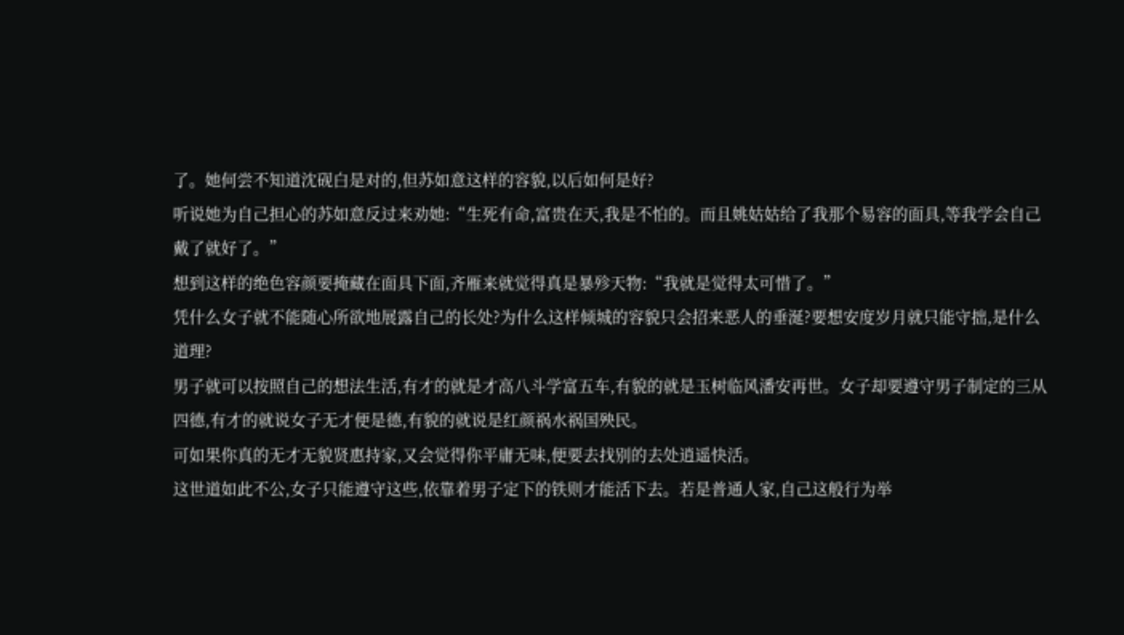了。她何尝不知道沈砚白是对的,但苏如意这样的容貌,以后如何是好?
听说她为自己担心的苏如意反过来劝她:“生死有命,富贵在天,我是不怕的。而且姚姑姑给了我那个易容的面具,等我学会自己戴了就好了。”
想到这样的绝色容颜要掩藏在面具下面,齐雁来就觉得真是暴殄天物:“我就是觉得太可惜了。”
凭什么女子就不能随心所欲地展露自己的长处?为什么这样倾城的容貌只会招来恶人的垂涎?要想安度岁月就只能守拙,是什么道理?
男子就可以按照自己的想法生活,有才的就是才高八斗学富五车,有貌的就是玉树临风潘安再世。女子却要遵守男子制定的三从四德,有才的就说女子无才便是德,有貌的就说是红颜祸水祸国殃民。
可如果你真的无才无貌贤惠持家,又会觉得你平庸无味,便要去找别的去处逍遥快活。
这世道如此不公,女子只能遵守这些,依靠着男子定下的铁则才能活下去。若是普通人家,自己这般行为举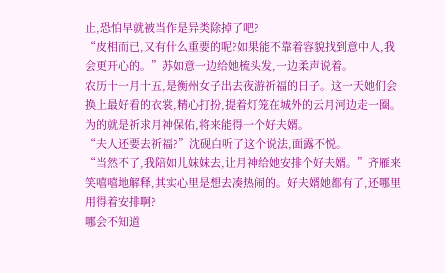止,恐怕早就被当作是异类除掉了吧?
“皮相而已,又有什么重要的呢?如果能不靠着容貌找到意中人,我会更开心的。”苏如意一边给她梳头发,一边柔声说着。
农历十一月十五,是衡州女子出去夜游祈福的日子。这一天她们会换上最好看的衣裳,精心打扮,提着灯笼在城外的云月河边走一圈。为的就是祈求月神保佑,将来能得一个好夫婿。
“夫人还要去祈福?”沈砚白听了这个说法,面露不悦。
“当然不了,我陪如儿妹妹去,让月神给她安排个好夫婿。”齐雁来笑嘻嘻地解释,其实心里是想去凑热闹的。好夫婿她都有了,还哪里用得着安排啊?
哪会不知道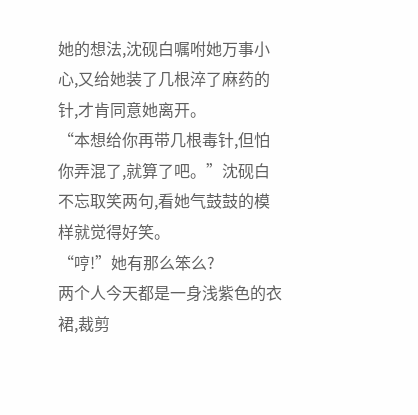她的想法,沈砚白嘱咐她万事小心,又给她装了几根淬了麻药的针,才肯同意她离开。
“本想给你再带几根毒针,但怕你弄混了,就算了吧。”沈砚白不忘取笑两句,看她气鼓鼓的模样就觉得好笑。
“哼!”她有那么笨么?
两个人今天都是一身浅紫色的衣裙,裁剪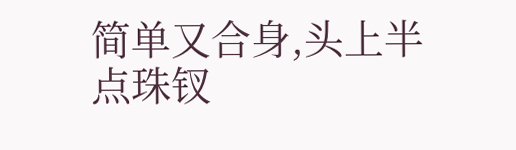简单又合身,头上半点珠钗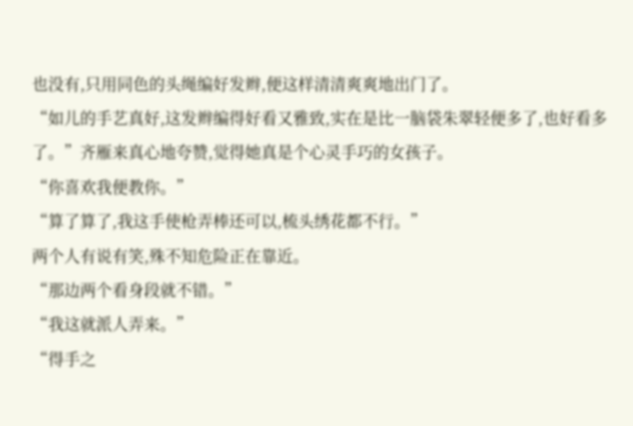也没有,只用同色的头绳编好发辫,便这样清清爽爽地出门了。
“如儿的手艺真好,这发辫编得好看又雅致,实在是比一脑袋朱翠轻便多了,也好看多了。”齐雁来真心地夸赞,觉得她真是个心灵手巧的女孩子。
“你喜欢我便教你。”
“算了算了,我这手使枪弄棒还可以,梳头绣花都不行。”
两个人有说有笑,殊不知危险正在靠近。
“那边两个看身段就不错。”
“我这就派人弄来。”
“得手之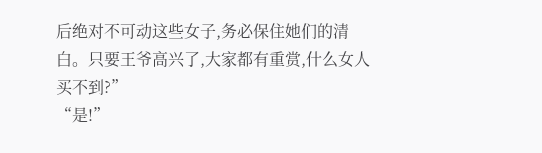后绝对不可动这些女子,务必保住她们的清白。只要王爷高兴了,大家都有重赏,什么女人买不到?”
“是!”